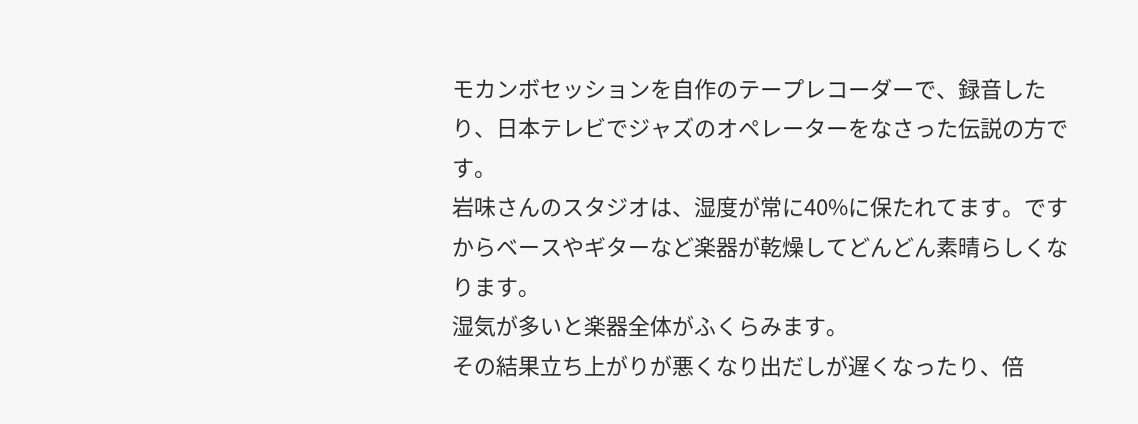モカンボセッションを自作のテープレコーダーで、録音したり、日本テレビでジャズのオペレーターをなさった伝説の方です。
岩味さんのスタジオは、湿度が常に40%に保たれてます。ですからベースやギターなど楽器が乾燥してどんどん素晴らしくなります。
湿気が多いと楽器全体がふくらみます。
その結果立ち上がりが悪くなり出だしが遅くなったり、倍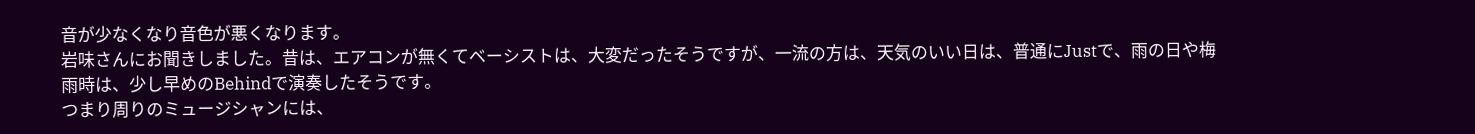音が少なくなり音色が悪くなります。
岩味さんにお聞きしました。昔は、エアコンが無くてベーシストは、大変だったそうですが、一流の方は、天気のいい日は、普通にJustで、雨の日や梅雨時は、少し早めのBehindで演奏したそうです。
つまり周りのミュージシャンには、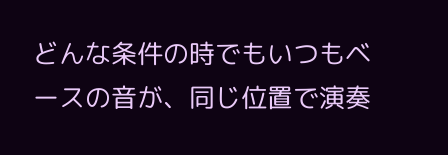どんな条件の時でもいつもベースの音が、同じ位置で演奏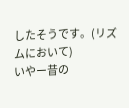したそうです。(リズムにおいて)
いやー昔の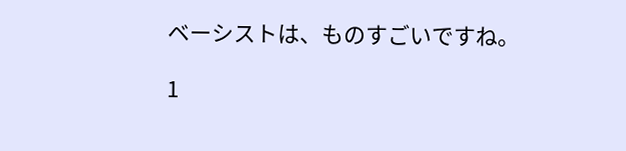ベーシストは、ものすごいですね。

1